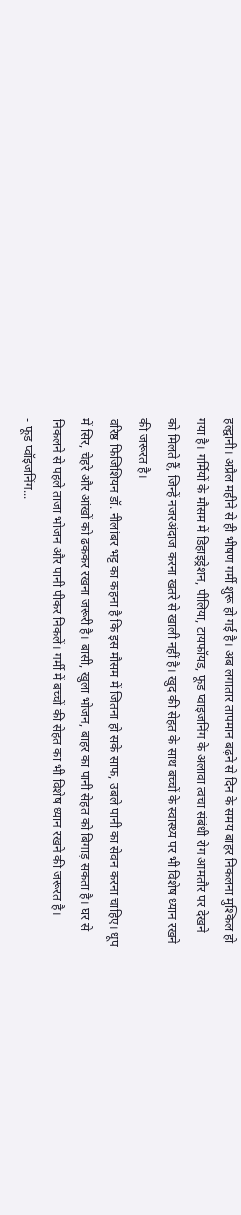हल्द्वानी। अप्रैल महीने से ही भीषण गर्मी शुरू हो गई है। अब लगातार तापमान बढ़ने से दिन के समय बाहर निकलना मुश्किल हो गया है। गर्मियों के मौसम में डिहाइड्रेशन, पीलिया, टायफॉयड, फूड प्वाइजनिंग के अलावा त्वचा संबंधी रोग आमतौर पर देखने को मिलते हैं, जिन्हें नजरअंदाज करना खतरे से खाली नहीं है। खुद की सेहत के साथ बच्चों के स्वास्थ्य पर भी विशेष ध्यान रखने की जरूरत है।
वरिष्ठ फिजिशियन डॉ. नीलांबर भट्ट का कहना है कि इस मौसम में जितना हो सके साफ, उबले पानी का सेवन करना चाहिए। धूप में सिर, चेहरे और आंखों को ढककर रखना जरूरी है। बासी, खुला भोजन, बाहर का पानी सेहत को बिगाड़ सकता है। घर से निकलने से पहले ताजा भोजन और पानी पीकर निकलें। गर्मी में बच्चों की सेहत का भी विशेष ध्यान रखने की जरूरत है।
- फूड प्वॉइजनिंग...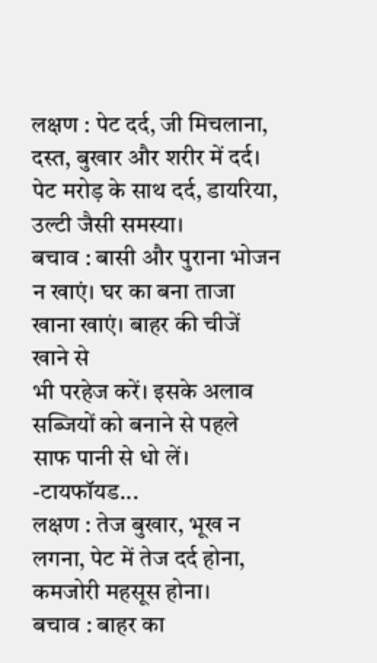लक्षण : पेट दर्द, जी मिचलाना, दस्त, बुखार और शरीर में दर्द। पेट मरोड़ के साथ दर्द, डायरिया, उल्टी जैसी समस्या।
बचाव : बासी और पुराना भोजन न खाएं। घर का बना ताजा खाना खाएं। बाहर की चीजें खाने से
भी परहेज करें। इसके अलाव सब्जियों को बनाने से पहले साफ पानी से धो लें।
-टायफॉयड...
लक्षण : तेज बुखार, भूख न लगना, पेट में तेज दर्द होना, कमजोरी महसूस होना।
बचाव : बाहर का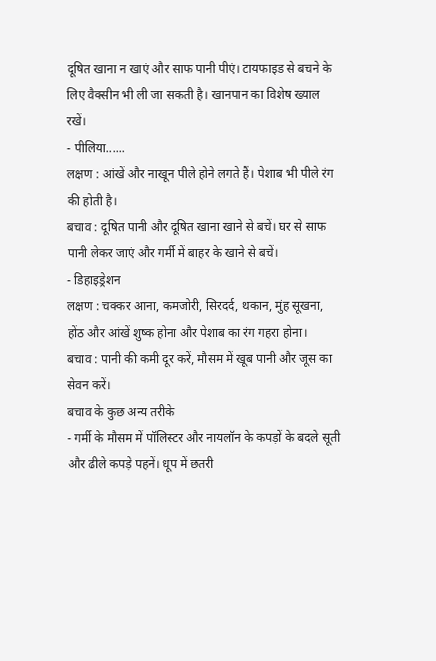दूषित खाना न खाएं और साफ पानी पीएं। टायफाइड से बचने के लिए वैक्सीन भी ली जा सकती है। खानपान का विशेष ख्याल रखें।
- पीलिया......
लक्षण : आंखें और नाखून पीले होने लगते हैं। पेशाब भी पीले रंग की होती है।
बचाव : दूषित पानी और दूषित खाना खाने से बचें। घर से साफ पानी लेकर जाएं और गर्मी में बाहर के खाने से बचें।
- डिहाइड्रेशन
लक्षण : चक्कर आना, कमजोरी, सिरदर्द, थकान, मुंह सूखना, होंठ और आंखें शुष्क होना और पेशाब का रंग गहरा होना।
बचाव : पानी की कमी दूर करें, मौसम में खूब पानी और जूस का सेवन करें।
बचाव के कुछ अन्य तरीके
- गर्मी के मौसम में पॉलिस्टर और नायलॉन के कपड़ों के बदले सूती और ढीले कपड़े पहनें। धूप में छतरी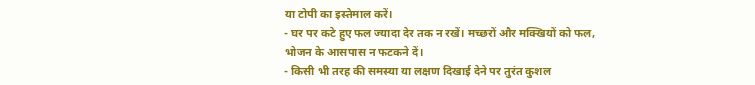या टोपी का इस्तेमाल करें।
- घर पर कटे हुए फल ज्यादा देर तक न रखें। मच्छरों और मक्खियों को फल, भोजन के आसपास न फटकने दें।
- किसी भी तरह की समस्या या लक्षण दिखाई देने पर तुरंत कुशल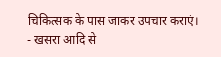चिकित्सक के पास जाकर उपचार कराएं।
- खसरा आदि से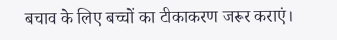बचाव के लिए बच्चों का टीकाकरण जरूर कराएं।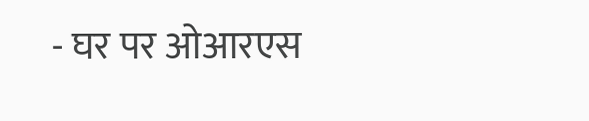- घर पर ओआरएस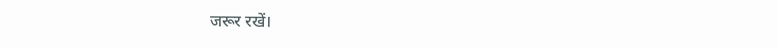जरूर रखें।